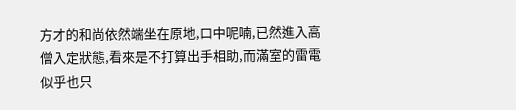方才的和尚依然端坐在原地,口中呢喃,已然進入高僧入定狀態,看來是不打算出手相助,而滿室的雷電似乎也只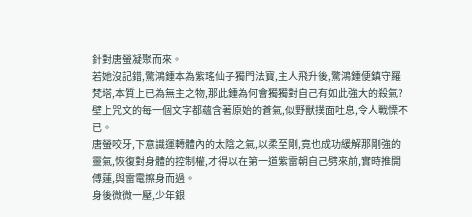針對唐螢凝聚而來。
若她沒記錯,驚鴻鍾本為紫瑤仙子獨門法寶,主人飛升後,驚鴻鍾便鎮守羅梵塔,本質上已為無主之物,那此鍾為何會獨獨對自己有如此強大的殺氣?
壁上咒文的每一個文字都蘊含著原始的蒼氣,似野獸撲面吐息,令人戰慄不已。
唐螢咬牙,下意識運轉體內的太陰之氣,以柔至剛,竟也成功緩解那剛強的靈氣,恢復對身體的控制權,才得以在第一道紫雷朝自己劈來前,實時推開傅蓮,與雷電擦身而過。
身後微微一壓,少年銀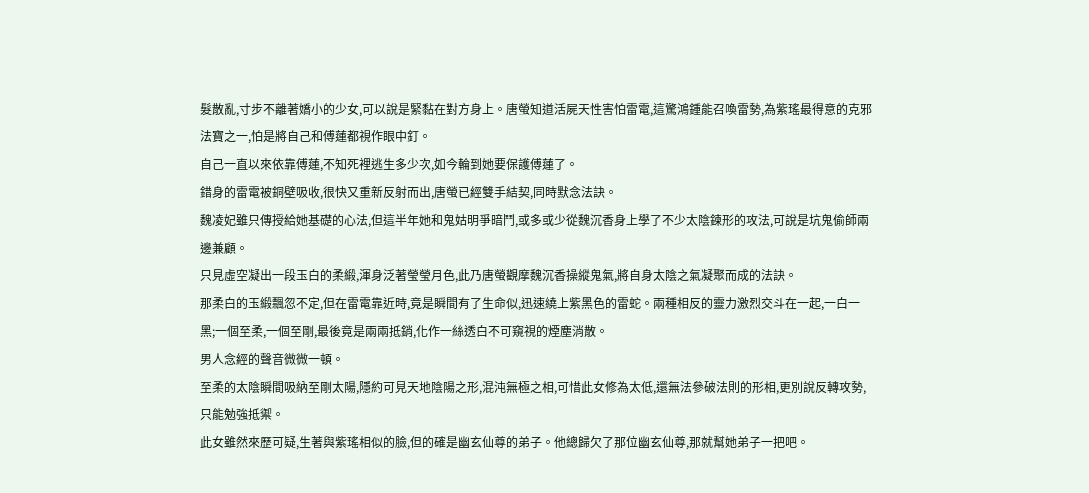髮散亂,寸步不離著嬌小的少女,可以說是緊黏在對方身上。唐螢知道活屍天性害怕雷電,這驚鴻鍾能召喚雷勢,為紫瑤最得意的克邪法寶之一,怕是將自己和傅蓮都視作眼中釘。
自己一直以來依靠傅蓮,不知死裡逃生多少次,如今輪到她要保護傅蓮了。
錯身的雷電被銅壁吸收,很快又重新反射而出,唐螢已經雙手結契,同時默念法訣。
魏凌妃雖只傳授給她基礎的心法,但這半年她和鬼姑明爭暗鬥,或多或少從魏沉香身上學了不少太陰鍊形的攻法,可說是坑鬼偷師兩邊兼顧。
只見虛空凝出一段玉白的柔緞,渾身泛著瑩瑩月色,此乃唐螢觀摩魏沉香操縱鬼氣,將自身太陰之氣凝聚而成的法訣。
那柔白的玉緞飄忽不定,但在雷電靠近時,竟是瞬間有了生命似,迅速繞上紫黑色的雷蛇。兩種相反的靈力激烈交斗在一起,一白一黑;一個至柔,一個至剛,最後竟是兩兩抵銷,化作一絲透白不可窺視的煙塵消散。
男人念經的聲音微微一頓。
至柔的太陰瞬間吸納至剛太陽,隱約可見天地陰陽之形,混沌無極之相,可惜此女修為太低,還無法參破法則的形相,更別說反轉攻勢,只能勉強抵禦。
此女雖然來歷可疑,生著與紫瑤相似的臉,但的確是幽玄仙尊的弟子。他總歸欠了那位幽玄仙尊,那就幫她弟子一把吧。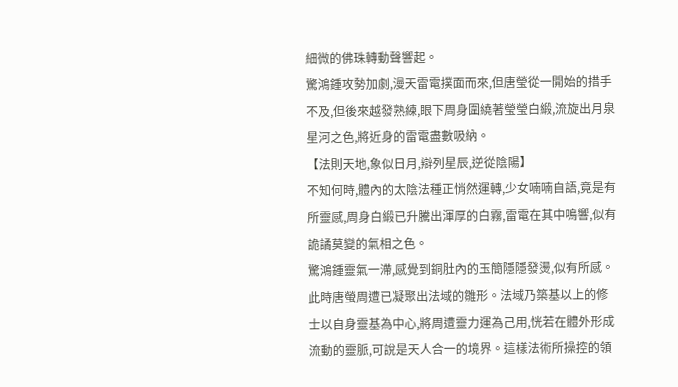細微的佛珠轉動聲響起。
驚鴻鍾攻勢加劇,漫天雷電撲面而來,但唐瑩從一開始的措手不及,但後來越發熟練,眼下周身圍繞著瑩瑩白緞,流旋出月泉星河之色,將近身的雷電盡數吸納。
【法則天地,象似日月,辯列星辰,逆從陰陽】
不知何時,體內的太陰法種正悄然運轉,少女喃喃自語,竟是有所靈感,周身白緞已升騰出渾厚的白霧,雷電在其中鳴響,似有詭譎莫變的氣相之色。
驚鴻鍾靈氣一滯,感覺到銅肚內的玉簡隱隱發燙,似有所感。
此時唐螢周遭已凝聚出法域的雛形。法域乃築基以上的修士以自身靈基為中心,將周遭靈力運為己用,恍若在體外形成流動的靈脈,可說是天人合一的境界。這樣法術所操控的領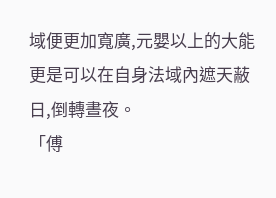域便更加寬廣,元嬰以上的大能更是可以在自身法域內遮天蔽日,倒轉晝夜。
「傅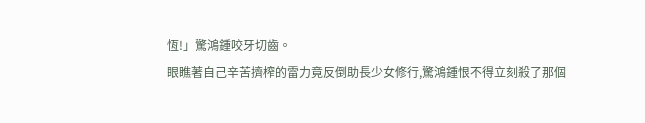恆!」驚鴻鍾咬牙切齒。
眼瞧著自己辛苦擠榨的雷力竟反倒助長少女修行,驚鴻鍾恨不得立刻殺了那個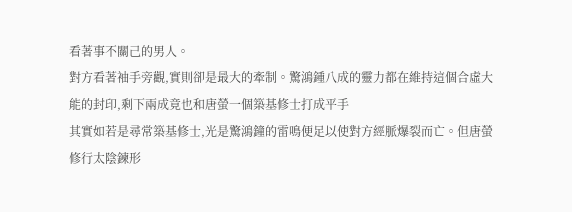看著事不關己的男人。
對方看著袖手旁觀,實則卻是最大的牽制。驚鴻鍾八成的靈力都在維持這個合虛大能的封印,剩下兩成竟也和唐螢一個築基修士打成平手
其實如若是尋常築基修士,光是驚鴻鐘的雷鳴便足以使對方經脈爆裂而亡。但唐螢修行太陰鍊形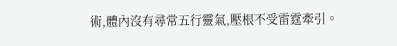術,體內沒有尋常五行靈氣,壓根不受雷霆牽引。